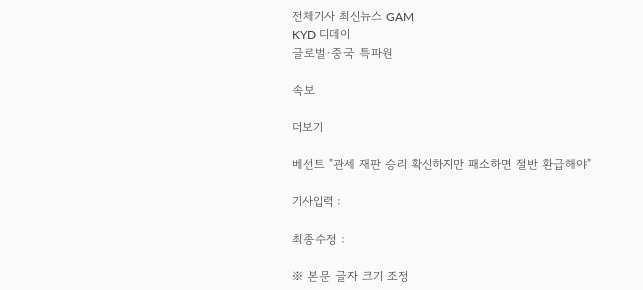전체기사 최신뉴스 GAM
KYD 디데이
글로벌·중국 특파원

속보

더보기

베선트 "관세 재판 승리 확신하지만 패소하면 절반 환급해야"

기사입력 :

최종수정 :

※ 본문 글자 크기 조정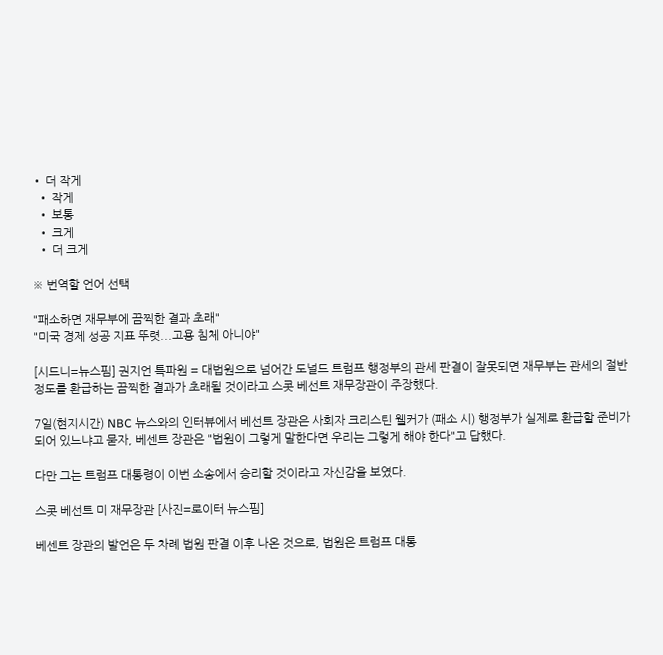• 더 작게
  • 작게
  • 보통
  • 크게
  • 더 크게

※ 번역할 언어 선택

"패소하면 재무부에 끔찍한 결과 초래"
"미국 경제 성공 지표 뚜렷...고용 침체 아니야"

[시드니=뉴스핌] 권지언 특파원 = 대법원으로 넘어간 도널드 트럼프 행정부의 관세 판결이 잘못되면 재무부는 관세의 절반 정도를 환급하는 끔찍한 결과가 초래될 것이라고 스콧 베선트 재무장관이 주장했다.

7일(현지시간) NBC 뉴스와의 인터뷰에서 베선트 장관은 사회자 크리스틴 웰커가 (패소 시) 행정부가 실제로 환급할 준비가 되어 있느냐고 묻자, 베센트 장관은 "법원이 그렇게 말한다면 우리는 그렇게 해야 한다"고 답했다.

다만 그는 트럼프 대통령이 이번 소송에서 승리할 것이라고 자신감을 보였다.

스콧 베선트 미 재무장관 [사진=로이터 뉴스핌]

베센트 장관의 발언은 두 차례 법원 판결 이후 나온 것으로, 법원은 트럼프 대통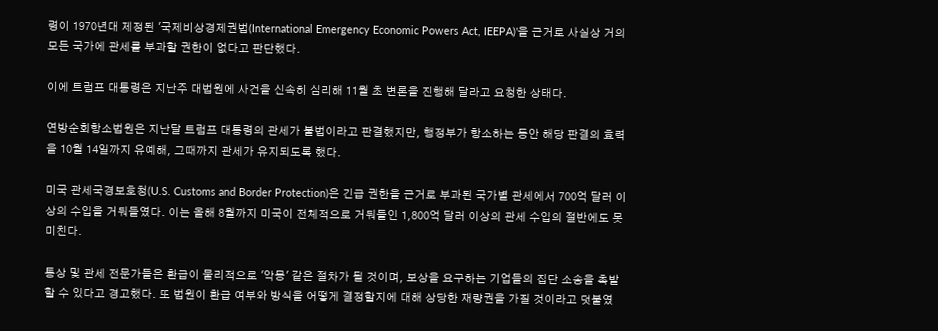령이 1970년대 제정된 '국제비상경제권법(International Emergency Economic Powers Act, IEEPA)'을 근거로 사실상 거의 모든 국가에 관세를 부과할 권한이 없다고 판단했다.

이에 트럼프 대통령은 지난주 대법원에 사건을 신속히 심리해 11월 초 변론을 진행해 달라고 요청한 상태다.

연방순회항소법원은 지난달 트럼프 대통령의 관세가 불법이라고 판결했지만, 행정부가 항소하는 동안 해당 판결의 효력을 10월 14일까지 유예해, 그때까지 관세가 유지되도록 했다.

미국 관세국경보호청(U.S. Customs and Border Protection)은 긴급 권한을 근거로 부과된 국가별 관세에서 700억 달러 이상의 수입을 거둬들였다. 이는 올해 8월까지 미국이 전체적으로 거둬들인 1,800억 달러 이상의 관세 수입의 절반에도 못 미친다.

통상 및 관세 전문가들은 환급이 물리적으로 '악몽' 같은 절차가 될 것이며, 보상을 요구하는 기업들의 집단 소송을 촉발할 수 있다고 경고했다. 또 법원이 환급 여부와 방식을 어떻게 결정할지에 대해 상당한 재량권을 가질 것이라고 덧붙였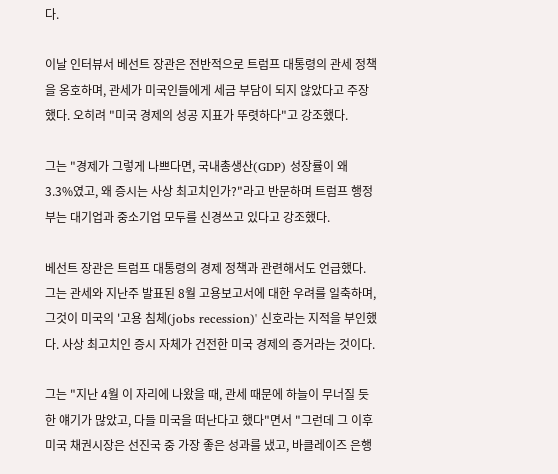다.

이날 인터뷰서 베선트 장관은 전반적으로 트럼프 대통령의 관세 정책을 옹호하며, 관세가 미국인들에게 세금 부담이 되지 않았다고 주장했다. 오히려 "미국 경제의 성공 지표가 뚜렷하다"고 강조했다.

그는 "경제가 그렇게 나쁘다면, 국내총생산(GDP) 성장률이 왜 3.3%였고, 왜 증시는 사상 최고치인가?"라고 반문하며 트럼프 행정부는 대기업과 중소기업 모두를 신경쓰고 있다고 강조했다.

베선트 장관은 트럼프 대통령의 경제 정책과 관련해서도 언급했다. 그는 관세와 지난주 발표된 8월 고용보고서에 대한 우려를 일축하며, 그것이 미국의 '고용 침체(jobs recession)' 신호라는 지적을 부인했다. 사상 최고치인 증시 자체가 건전한 미국 경제의 증거라는 것이다.

그는 "지난 4월 이 자리에 나왔을 때, 관세 때문에 하늘이 무너질 듯한 얘기가 많았고, 다들 미국을 떠난다고 했다"면서 "그런데 그 이후 미국 채권시장은 선진국 중 가장 좋은 성과를 냈고, 바클레이즈 은행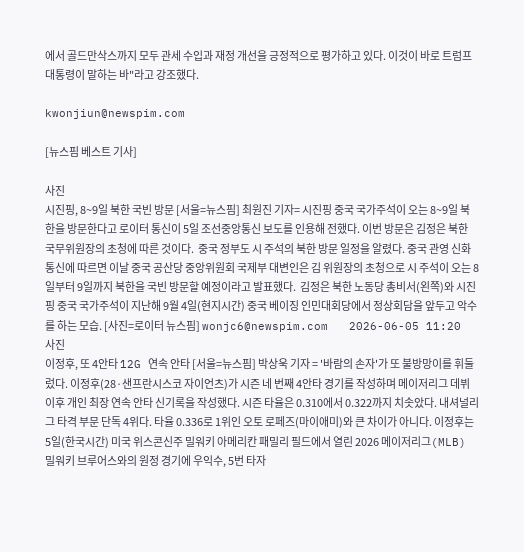에서 골드만삭스까지 모두 관세 수입과 재정 개선을 긍정적으로 평가하고 있다. 이것이 바로 트럼프 대통령이 말하는 바"라고 강조했다.

kwonjiun@newspim.com

[뉴스핌 베스트 기사]

사진
시진핑, 8~9일 북한 국빈 방문 [서울=뉴스핌] 최원진 기자= 시진핑 중국 국가주석이 오는 8~9일 북한을 방문한다고 로이터 통신이 5일 조선중앙통신 보도를 인용해 전했다. 이번 방문은 김정은 북한 국무위원장의 초청에 따른 것이다.  중국 정부도 시 주석의 북한 방문 일정을 알렸다. 중국 관영 신화통신에 따르면 이날 중국 공산당 중앙위원회 국제부 대변인은 김 위원장의 초청으로 시 주석이 오는 8일부터 9일까지 북한을 국빈 방문할 예정이라고 발표했다.  김정은 북한 노동당 총비서(왼쪽)와 시진핑 중국 국가주석이 지난해 9월 4일(현지시간) 중국 베이징 인민대회당에서 정상회담을 앞두고 악수를 하는 모습. [사진=로이터 뉴스핌] wonjc6@newspim.com   2026-06-05 11:20
사진
이정후, 또 4안타 12G 연속 안타 [서울=뉴스핌] 박상욱 기자 = '바람의 손자'가 또 불방망이를 휘둘렀다. 이정후(28·샌프란시스코 자이언츠)가 시즌 네 번째 4안타 경기를 작성하며 메이저리그 데뷔 이후 개인 최장 연속 안타 신기록을 작성했다. 시즌 타율은 0.310에서 0.322까지 치솟았다. 내셔널리그 타격 부문 단독 4위다. 타율 0.336로 1위인 오토 로페즈(마이애미)와 큰 차이가 아니다. 이정후는 5일(한국시간) 미국 위스콘신주 밀워키 아메리칸 패밀리 필드에서 열린 2026 메이저리그(MLB) 밀워키 브루어스와의 원정 경기에 우익수, 5번 타자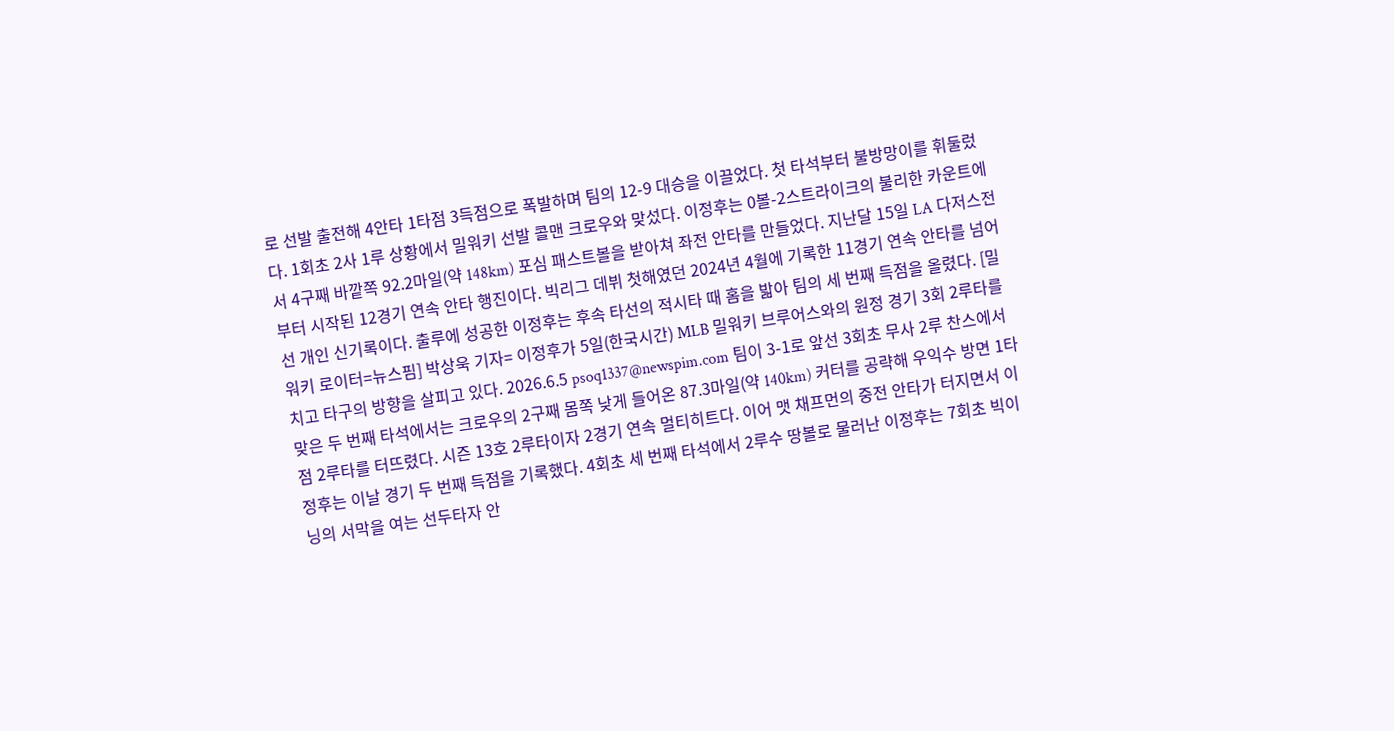로 선발 출전해 4안타 1타점 3득점으로 폭발하며 팀의 12-9 대승을 이끌었다. 첫 타석부터 불방망이를 휘둘렀다. 1회초 2사 1루 상황에서 밀워키 선발 콜맨 크로우와 맞섰다. 이정후는 0볼-2스트라이크의 불리한 카운트에서 4구째 바깥쪽 92.2마일(약 148km) 포심 패스트볼을 받아쳐 좌전 안타를 만들었다. 지난달 15일 LA 다저스전부터 시작된 12경기 연속 안타 행진이다. 빅리그 데뷔 첫해였던 2024년 4월에 기록한 11경기 연속 안타를 넘어선 개인 신기록이다. 출루에 성공한 이정후는 후속 타선의 적시타 때 홈을 밟아 팀의 세 번째 득점을 올렸다. [밀워키 로이터=뉴스핌] 박상욱 기자= 이정후가 5일(한국시간) MLB 밀워키 브루어스와의 원정 경기 3회 2루타를 치고 타구의 방향을 살피고 있다. 2026.6.5 psoq1337@newspim.com 팀이 3-1로 앞선 3회초 무사 2루 찬스에서 맞은 두 번째 타석에서는 크로우의 2구째 몸쪽 낮게 들어온 87.3마일(약 140km) 커터를 공략해 우익수 방면 1타점 2루타를 터뜨렸다. 시즌 13호 2루타이자 2경기 연속 멀티히트다. 이어 맷 채프먼의 중전 안타가 터지면서 이정후는 이날 경기 두 번째 득점을 기록했다. 4회초 세 번째 타석에서 2루수 땅볼로 물러난 이정후는 7회초 빅이닝의 서막을 여는 선두타자 안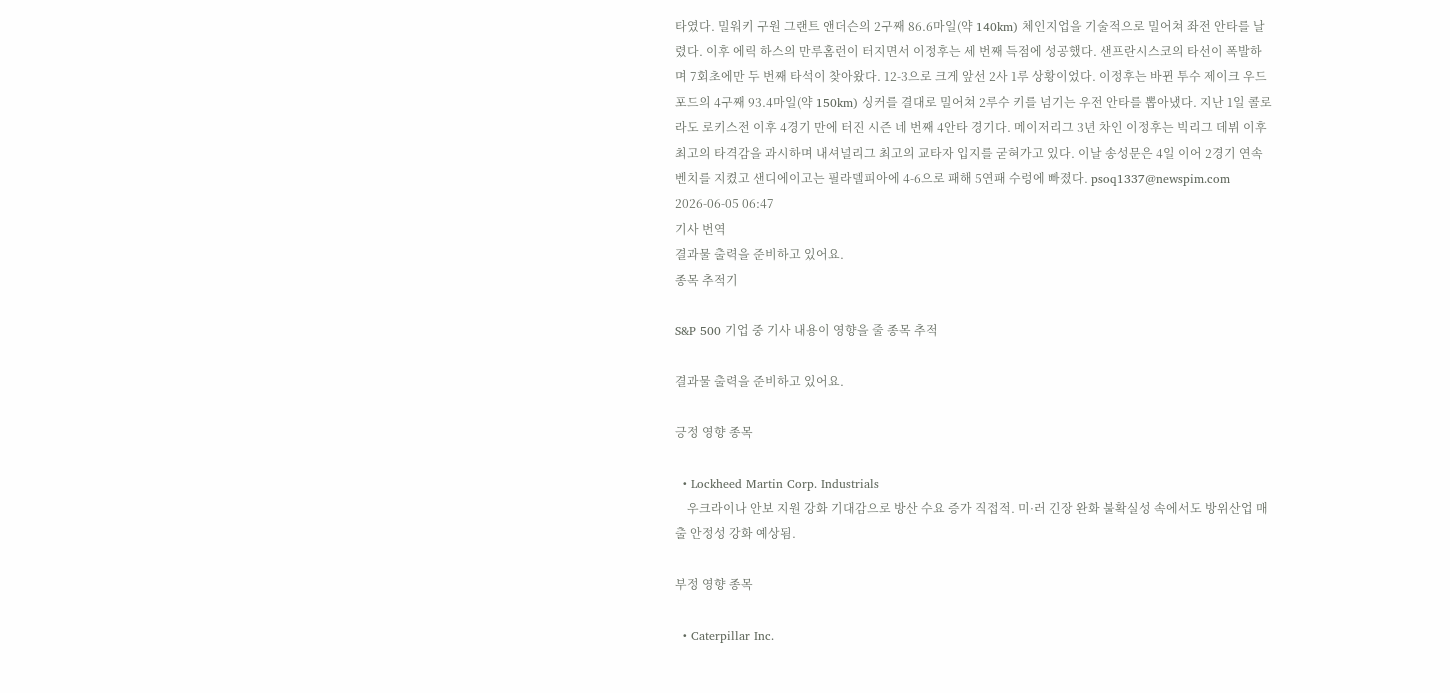타였다. 밀워키 구원 그랜트 앤더슨의 2구째 86.6마일(약 140km) 체인지업을 기술적으로 밀어쳐 좌전 안타를 날렸다. 이후 에릭 하스의 만루홈런이 터지면서 이정후는 세 번째 득점에 성공했다. 샌프란시스코의 타선이 폭발하며 7회초에만 두 번째 타석이 찾아왔다. 12-3으로 크게 앞선 2사 1루 상황이었다. 이정후는 바뀐 투수 제이크 우드포드의 4구째 93.4마일(약 150km) 싱커를 결대로 밀어쳐 2루수 키를 넘기는 우전 안타를 뽑아냈다. 지난 1일 콜로라도 로키스전 이후 4경기 만에 터진 시즌 네 번째 4안타 경기다. 메이저리그 3년 차인 이정후는 빅리그 데뷔 이후 최고의 타격감을 과시하며 내셔널리그 최고의 교타자 입지를 굳혀가고 있다. 이날 송성문은 4일 이어 2경기 연속 벤치를 지켰고 샌디에이고는 필라델피아에 4-6으로 패해 5연패 수렁에 빠졌다. psoq1337@newspim.com 2026-06-05 06:47
기사 번역
결과물 출력을 준비하고 있어요.
종목 추적기

S&P 500 기업 중 기사 내용이 영향을 줄 종목 추적

결과물 출력을 준비하고 있어요.

긍정 영향 종목

  • Lockheed Martin Corp. Industrials
    우크라이나 안보 지원 강화 기대감으로 방산 수요 증가 직접적. 미·러 긴장 완화 불확실성 속에서도 방위산업 매출 안정성 강화 예상됨.

부정 영향 종목

  • Caterpillar Inc.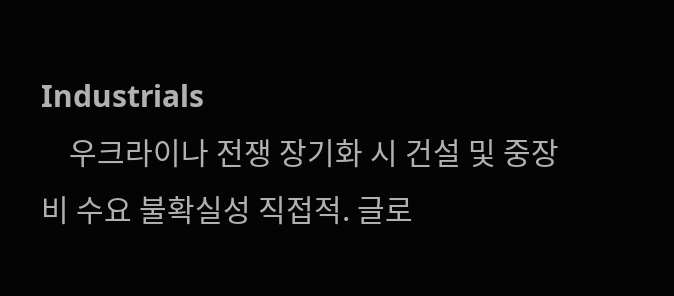Industrials
    우크라이나 전쟁 장기화 시 건설 및 중장비 수요 불확실성 직접적. 글로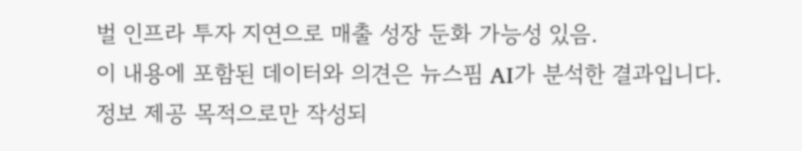벌 인프라 투자 지연으로 매출 성장 둔화 가능성 있음.
이 내용에 포함된 데이터와 의견은 뉴스핌 AI가 분석한 결과입니다. 정보 제공 목적으로만 작성되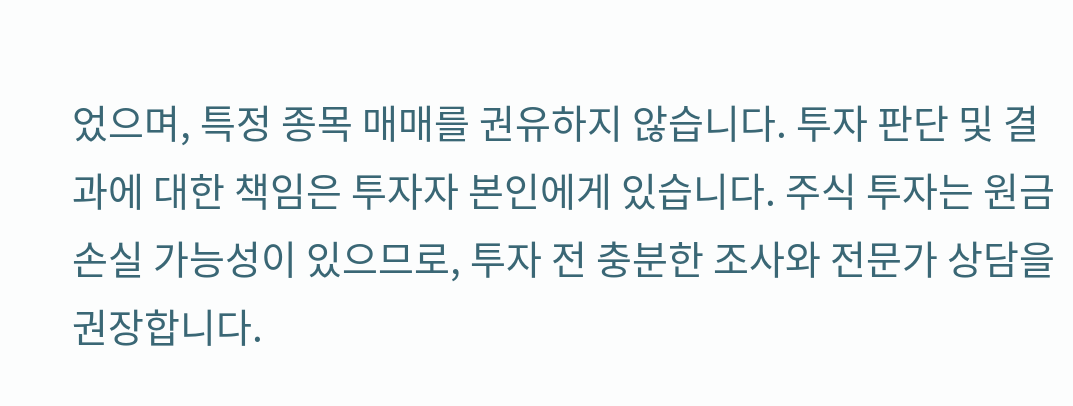었으며, 특정 종목 매매를 권유하지 않습니다. 투자 판단 및 결과에 대한 책임은 투자자 본인에게 있습니다. 주식 투자는 원금 손실 가능성이 있으므로, 투자 전 충분한 조사와 전문가 상담을 권장합니다.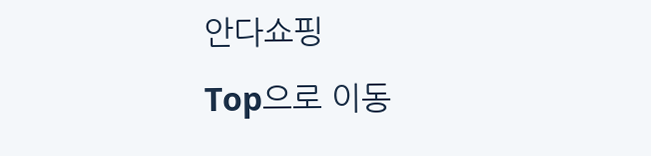안다쇼핑
Top으로 이동